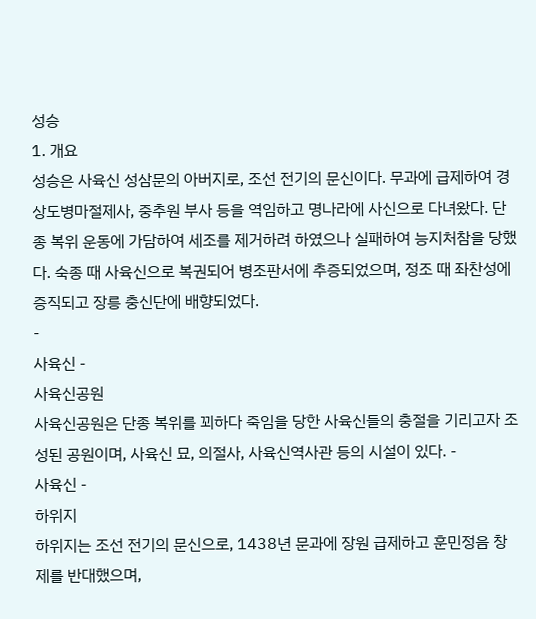성승
1. 개요
성승은 사육신 성삼문의 아버지로, 조선 전기의 문신이다. 무과에 급제하여 경상도병마절제사, 중추원 부사 등을 역임하고 명나라에 사신으로 다녀왔다. 단종 복위 운동에 가담하여 세조를 제거하려 하였으나 실패하여 능지처참을 당했다. 숙종 때 사육신으로 복권되어 병조판서에 추증되었으며, 정조 때 좌찬성에 증직되고 장릉 충신단에 배향되었다.
-
사육신 -
사육신공원
사육신공원은 단종 복위를 꾀하다 죽임을 당한 사육신들의 충절을 기리고자 조성된 공원이며, 사육신 묘, 의절사, 사육신역사관 등의 시설이 있다. -
사육신 -
하위지
하위지는 조선 전기의 문신으로, 1438년 문과에 장원 급제하고 훈민정음 창제를 반대했으며,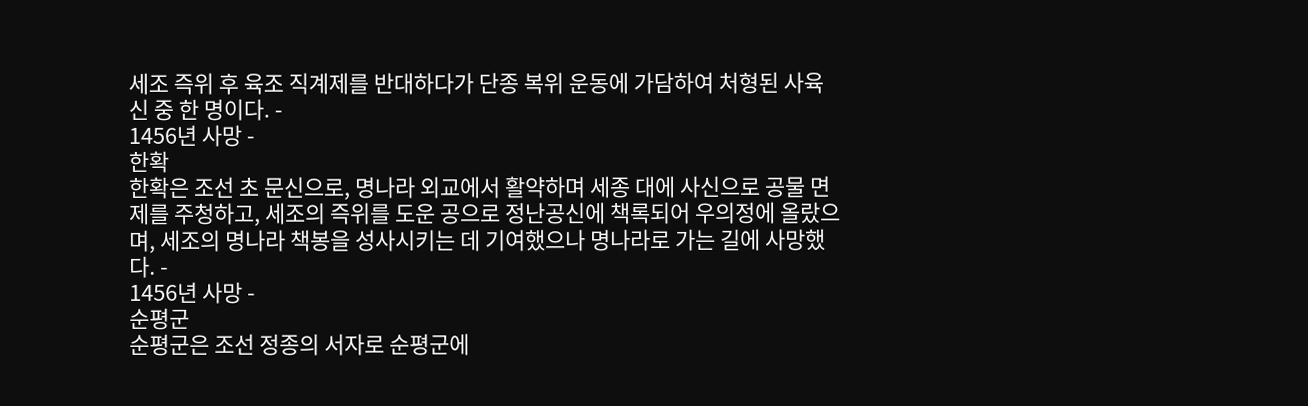세조 즉위 후 육조 직계제를 반대하다가 단종 복위 운동에 가담하여 처형된 사육신 중 한 명이다. -
1456년 사망 -
한확
한확은 조선 초 문신으로, 명나라 외교에서 활약하며 세종 대에 사신으로 공물 면제를 주청하고, 세조의 즉위를 도운 공으로 정난공신에 책록되어 우의정에 올랐으며, 세조의 명나라 책봉을 성사시키는 데 기여했으나 명나라로 가는 길에 사망했다. -
1456년 사망 -
순평군
순평군은 조선 정종의 서자로 순평군에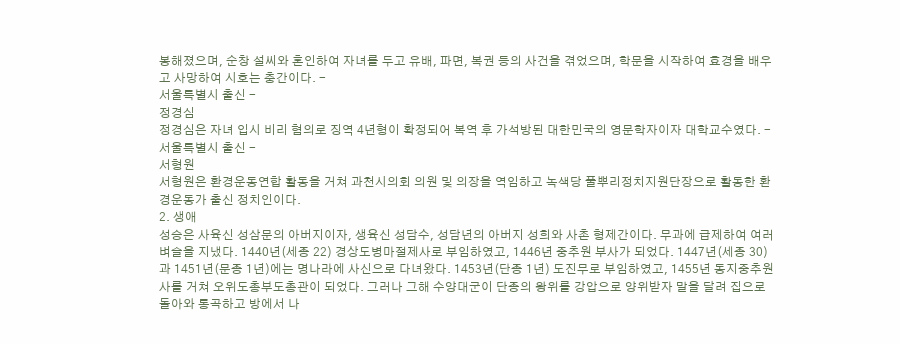봉해졌으며, 순창 설씨와 혼인하여 자녀를 두고 유배, 파면, 복권 등의 사건을 겪었으며, 학문을 시작하여 효경을 배우고 사망하여 시호는 충간이다. -
서울특별시 출신 -
정경심
정경심은 자녀 입시 비리 혐의로 징역 4년형이 확정되어 복역 후 가석방된 대한민국의 영문학자이자 대학교수였다. -
서울특별시 출신 -
서형원
서형원은 환경운동연합 활동을 거쳐 과천시의회 의원 및 의장을 역임하고 녹색당 풀뿌리정치지원단장으로 활동한 환경운동가 출신 정치인이다.
2. 생애
성승은 사육신 성삼문의 아버지이자, 생육신 성담수, 성담년의 아버지 성희와 사촌 형제간이다. 무과에 급제하여 여러 벼슬을 지냈다. 1440년(세종 22) 경상도병마절제사로 부임하였고, 1446년 중추원 부사가 되었다. 1447년(세종 30)과 1451년(문종 1년)에는 명나라에 사신으로 다녀왔다. 1453년(단종 1년) 도진무로 부임하였고, 1455년 동지중추원사를 거쳐 오위도총부도총관이 되었다. 그러나 그해 수양대군이 단종의 왕위를 강압으로 양위받자 말을 달려 집으로 돌아와 통곡하고 방에서 나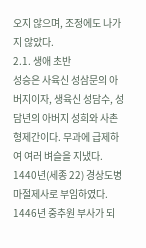오지 않으며, 조정에도 나가지 않았다.
2.1. 생애 초반
성승은 사육신 성삼문의 아버지이자, 생육신 성담수, 성담년의 아버지 성희와 사촌 형제간이다. 무과에 급제하여 여러 벼슬을 지냈다. 1440년(세종 22) 경상도병마절제사로 부임하였다.
1446년 중추원 부사가 되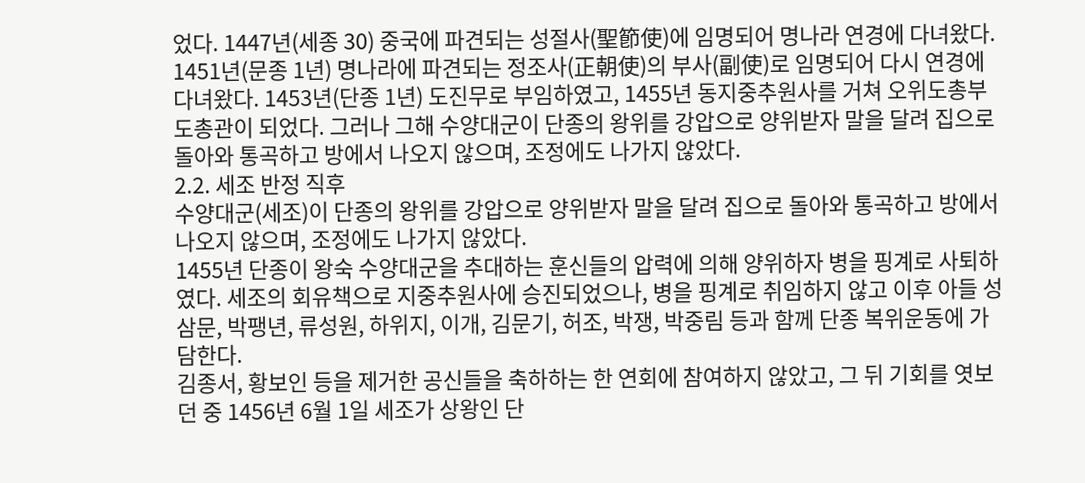었다. 1447년(세종 30) 중국에 파견되는 성절사(聖節使)에 임명되어 명나라 연경에 다녀왔다. 1451년(문종 1년) 명나라에 파견되는 정조사(正朝使)의 부사(副使)로 임명되어 다시 연경에 다녀왔다. 1453년(단종 1년) 도진무로 부임하였고, 1455년 동지중추원사를 거쳐 오위도총부도총관이 되었다. 그러나 그해 수양대군이 단종의 왕위를 강압으로 양위받자 말을 달려 집으로 돌아와 통곡하고 방에서 나오지 않으며, 조정에도 나가지 않았다.
2.2. 세조 반정 직후
수양대군(세조)이 단종의 왕위를 강압으로 양위받자 말을 달려 집으로 돌아와 통곡하고 방에서 나오지 않으며, 조정에도 나가지 않았다.
1455년 단종이 왕숙 수양대군을 추대하는 훈신들의 압력에 의해 양위하자 병을 핑계로 사퇴하였다. 세조의 회유책으로 지중추원사에 승진되었으나, 병을 핑계로 취임하지 않고 이후 아들 성삼문, 박팽년, 류성원, 하위지, 이개, 김문기, 허조, 박쟁, 박중림 등과 함께 단종 복위운동에 가담한다.
김종서, 황보인 등을 제거한 공신들을 축하하는 한 연회에 참여하지 않았고, 그 뒤 기회를 엿보던 중 1456년 6월 1일 세조가 상왕인 단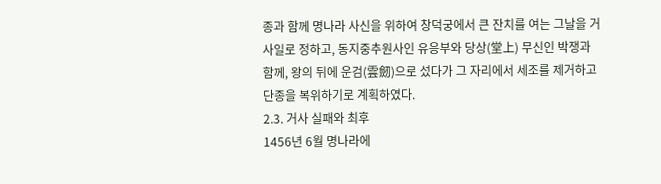종과 함께 명나라 사신을 위하여 창덕궁에서 큰 잔치를 여는 그날을 거사일로 정하고, 동지중추원사인 유응부와 당상(堂上) 무신인 박쟁과 함께, 왕의 뒤에 운검(雲劒)으로 섰다가 그 자리에서 세조를 제거하고 단종을 복위하기로 계획하였다.
2.3. 거사 실패와 최후
1456년 6월 명나라에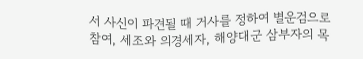서 사신이 파견될 때 거사를 정하여 별운검으로 참여, 세조와 의경세자, 해양대군 삼부자의 목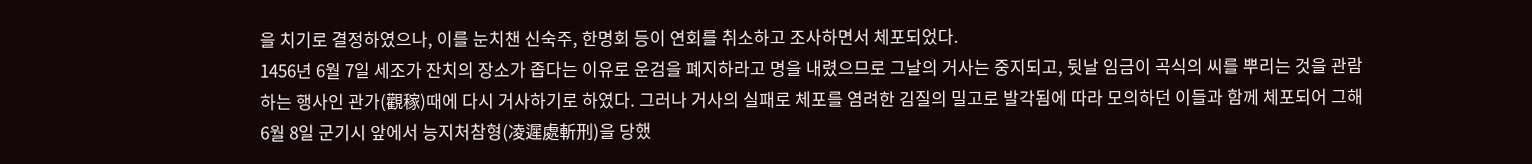을 치기로 결정하였으나, 이를 눈치챈 신숙주, 한명회 등이 연회를 취소하고 조사하면서 체포되었다.
1456년 6월 7일 세조가 잔치의 장소가 좁다는 이유로 운검을 폐지하라고 명을 내렸으므로 그날의 거사는 중지되고, 뒷날 임금이 곡식의 씨를 뿌리는 것을 관람하는 행사인 관가(觀稼)때에 다시 거사하기로 하였다. 그러나 거사의 실패로 체포를 염려한 김질의 밀고로 발각됨에 따라 모의하던 이들과 함께 체포되어 그해 6월 8일 군기시 앞에서 능지처참형(凌遲處斬刑)을 당했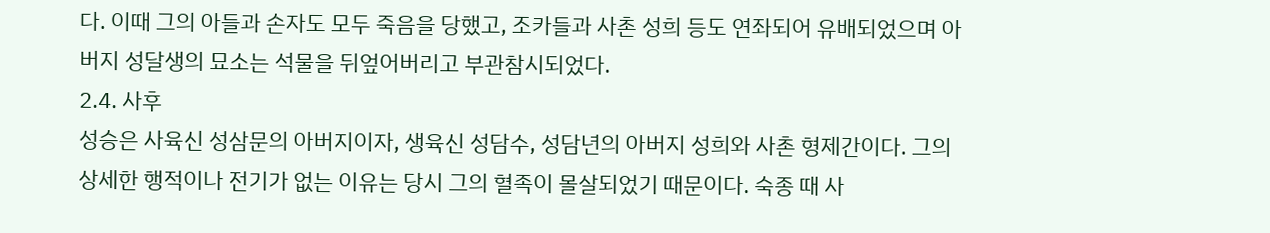다. 이때 그의 아들과 손자도 모두 죽음을 당했고, 조카들과 사촌 성희 등도 연좌되어 유배되었으며 아버지 성달생의 묘소는 석물을 뒤엎어버리고 부관참시되었다.
2.4. 사후
성승은 사육신 성삼문의 아버지이자, 생육신 성담수, 성담년의 아버지 성희와 사촌 형제간이다. 그의 상세한 행적이나 전기가 없는 이유는 당시 그의 혈족이 몰살되었기 때문이다. 숙종 때 사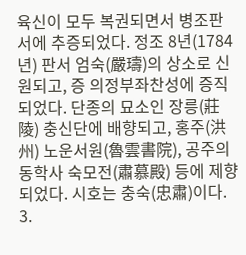육신이 모두 복권되면서 병조판서에 추증되었다. 정조 8년(1784년) 판서 엄숙(嚴璹)의 상소로 신원되고, 증 의정부좌찬성에 증직되었다. 단종의 묘소인 장릉(莊陵) 충신단에 배향되고, 홍주(洪州) 노운서원(魯雲書院), 공주의 동학사 숙모전(肅慕殿) 등에 제향되었다. 시호는 충숙(忠肅)이다.
3.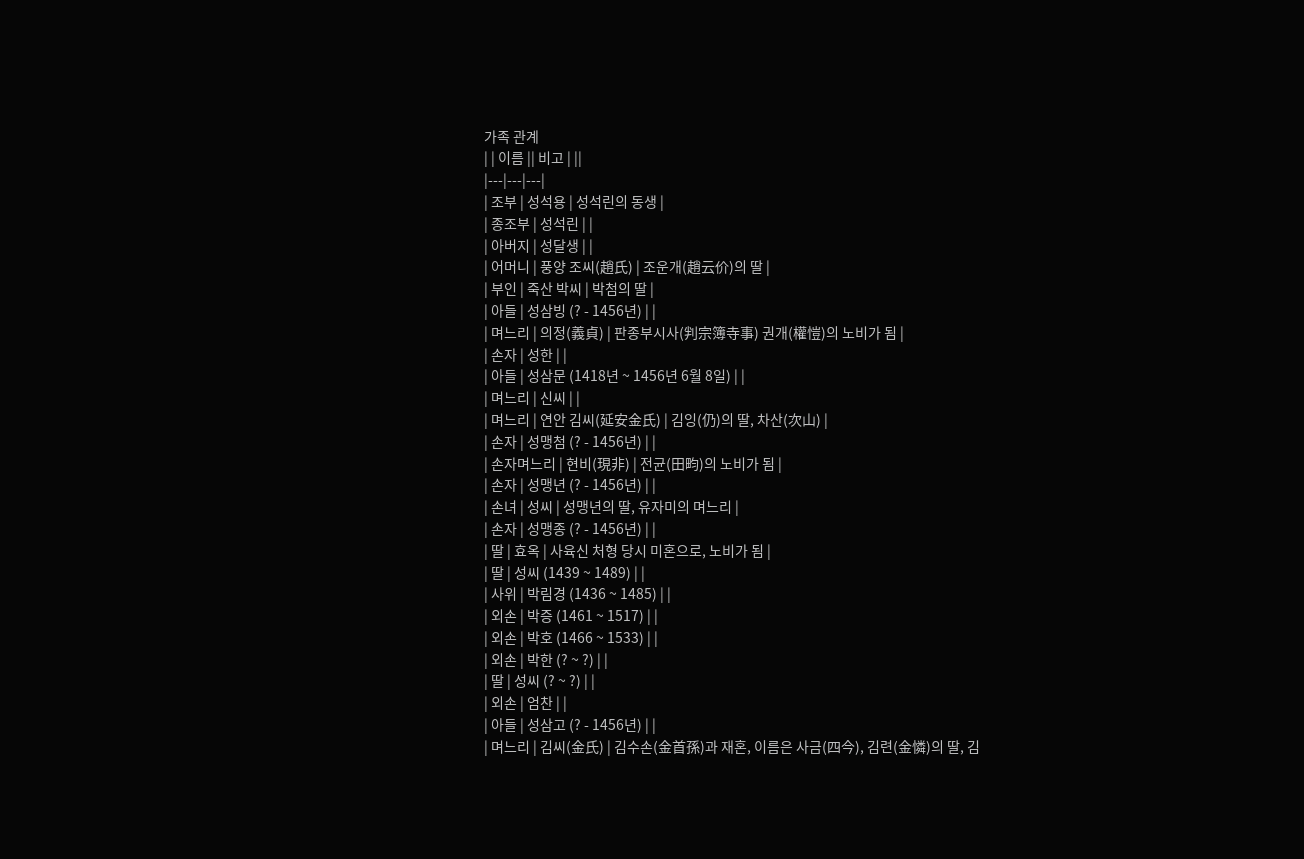가족 관계
| | 이름 || 비고 | ||
|---|---|---|
| 조부 | 성석용 | 성석린의 동생 |
| 종조부 | 성석린 | |
| 아버지 | 성달생 | |
| 어머니 | 풍양 조씨(趙氏) | 조운개(趙云价)의 딸 |
| 부인 | 죽산 박씨 | 박첨의 딸 |
| 아들 | 성삼빙 (? - 1456년) | |
| 며느리 | 의정(義貞) | 판종부시사(判宗簿寺事) 권개(權愷)의 노비가 됨 |
| 손자 | 성한 | |
| 아들 | 성삼문 (1418년 ~ 1456년 6월 8일) | |
| 며느리 | 신씨 | |
| 며느리 | 연안 김씨(延安金氏) | 김잉(仍)의 딸, 차산(次山) |
| 손자 | 성맹첨 (? - 1456년) | |
| 손자며느리 | 현비(現非) | 전균(田畇)의 노비가 됨 |
| 손자 | 성맹년 (? - 1456년) | |
| 손녀 | 성씨 | 성맹년의 딸, 유자미의 며느리 |
| 손자 | 성맹종 (? - 1456년) | |
| 딸 | 효옥 | 사육신 처형 당시 미혼으로, 노비가 됨 |
| 딸 | 성씨 (1439 ~ 1489) | |
| 사위 | 박림경 (1436 ~ 1485) | |
| 외손 | 박증 (1461 ~ 1517) | |
| 외손 | 박호 (1466 ~ 1533) | |
| 외손 | 박한 (? ~ ?) | |
| 딸 | 성씨 (? ~ ?) | |
| 외손 | 엄찬 | |
| 아들 | 성삼고 (? - 1456년) | |
| 며느리 | 김씨(金氏) | 김수손(金首孫)과 재혼, 이름은 사금(四今), 김련(金憐)의 딸, 김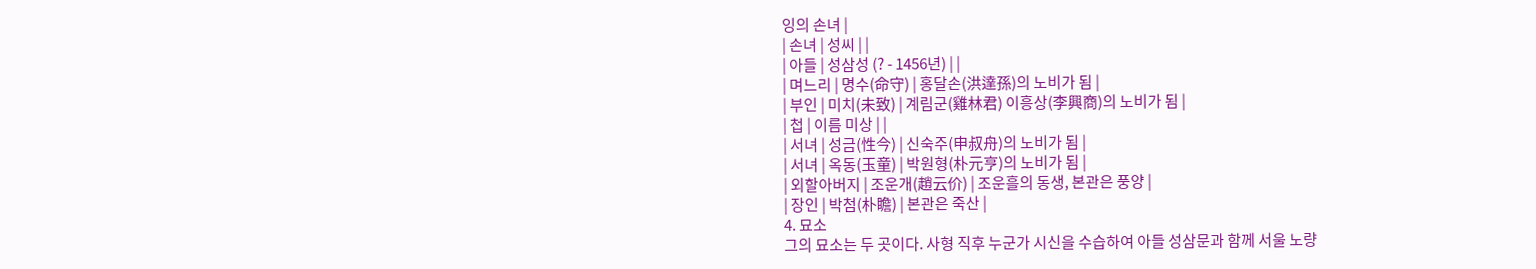잉의 손녀 |
| 손녀 | 성씨 | |
| 아들 | 성삼성 (? - 1456년) | |
| 며느리 | 명수(命守) | 홍달손(洪達孫)의 노비가 됨 |
| 부인 | 미치(未致) | 계림군(雞林君) 이흥상(李興商)의 노비가 됨 |
| 첩 | 이름 미상 | |
| 서녀 | 성금(性今) | 신숙주(申叔舟)의 노비가 됨 |
| 서녀 | 옥동(玉童) | 박원형(朴元亨)의 노비가 됨 |
| 외할아버지 | 조운개(趙云价) | 조운흘의 동생, 본관은 풍양 |
| 장인 | 박첨(朴瞻) | 본관은 죽산 |
4. 묘소
그의 묘소는 두 곳이다. 사형 직후 누군가 시신을 수습하여 아들 성삼문과 함께 서울 노량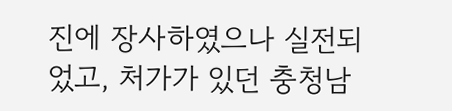진에 장사하였으나 실전되었고, 처가가 있던 충청남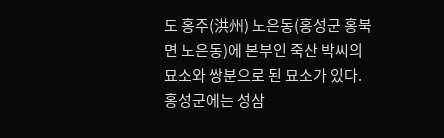도 홍주(洪州) 노은동(홍성군 홍북면 노은동)에 본부인 죽산 박씨의 묘소와 쌍분으로 된 묘소가 있다. 홍성군에는 성삼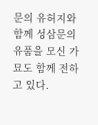문의 유허지와 함께 성삼문의 유품을 모신 가묘도 함께 전하고 있다.